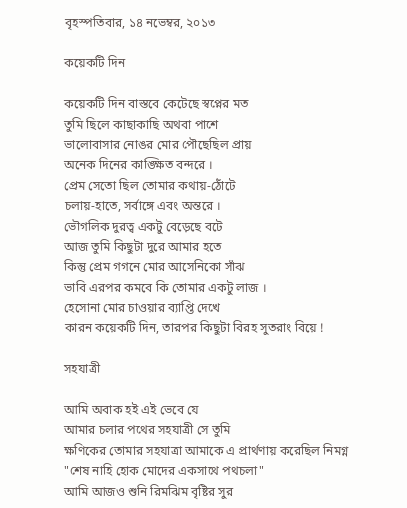বৃহস্পতিবার, ১৪ নভেম্বর, ২০১৩

কয়েকটি দিন

কয়েকটি দিন বাস্তবে কেটেছে স্বপ্নের মত
তুমি ছিলে কাছাকাছি অথবা পাশে
ভালোবাসার নোঙর মোর পৌছেছিল প্রায়
অনেক দিনের কাঙ্ক্ষিত বন্দরে ।
প্রেম সেতো ছিল তোমার কথায়-ঠোঁটে
চলায়-হাতে, সর্বাঙ্গে এবং অন্তরে ।
ভৌগলিক দুরত্ব একটু বেড়েছে বটে
আজ তুমি কিছুটা দুরে আমার হতে
কিন্তু প্রেম গগনে মোর আসেনিকো সাঁঝ
ভাবি এরপর কমবে কি তোমার একটু লাজ ।
হেসোনা মোর চাওয়ার ব্যাপ্তি দেখে
কারন কয়েকটি দিন, তারপর কিছুটা বিরহ সুতরাং বিয়ে !

সহযাত্রী

আমি অবাক হই এই ভেবে যে
আমার চলার পথের সহযাত্রী সে তুমি
ক্ষণিকের তোমার সহযাত্রা আমাকে এ প্রার্থণায় করেছিল নিমগ্ন
"শেষ নাহি হোক মোদের একসাথে পথচলা"
আমি আজও শুনি রিমঝিম বৃষ্টির সুর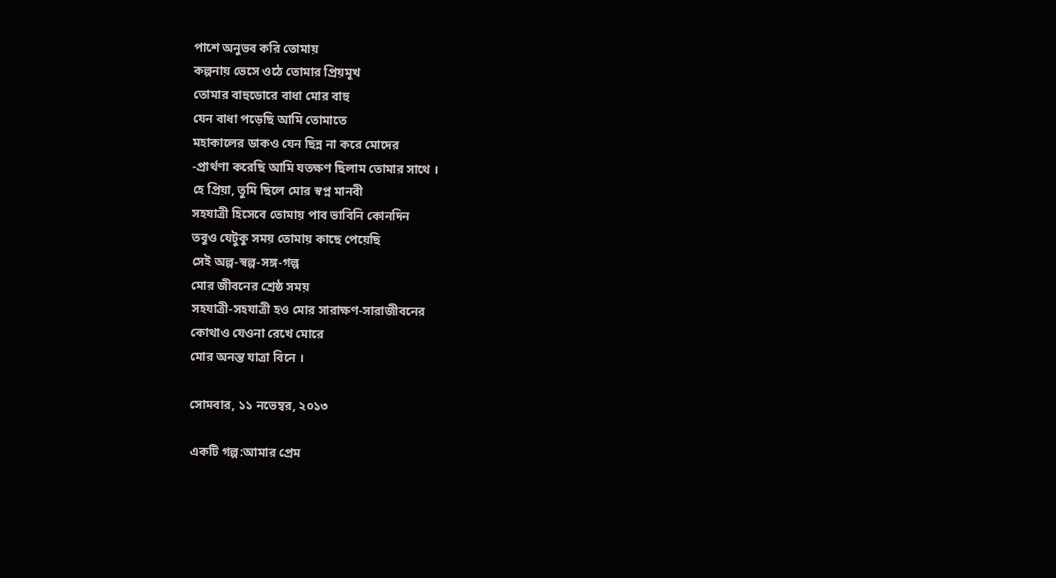পাশে অনুভব করি তোমায়
কল্পনায় ভেসে ওঠে তোমার প্রিয়মূখ
তোমার বাহুডোরে বাধা মোর বাহু
যেন বাধা পড়েছি আমি তোমাতে
মহাকালের ডাকও যেন ছিন্ন না করে মোদের
-প্রার্থণা করেছি আমি যতক্ষণ ছিলাম তোমার সাথে ।
হে প্রিয়া, তুমি ছিলে মোর স্বপ্ন মানবী
সহযাত্রী হিসেবে তোমায় পাব ভাবিনি কোনদিন
তবুও যেটুকু সময় তোমায় কাছে পেয়েছি
সেই অল্প-স্বল্প-সঙ্গ-গল্প
মোর জীবনের শ্রেষ্ঠ সময়
সহযাত্রী-সহযাত্রী হও মোর সারাক্ষণ-সারাজীবনের
কোথাও যেওনা রেখে মোরে
মোর অনন্ত যাত্রা বি‍নে ।

সোমবার, ১১ নভেম্বর, ২০১৩

একটি গল্প:আমার প্রেম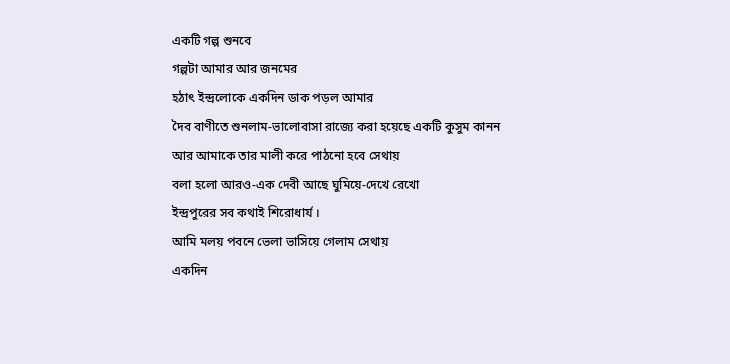একটি গল্প শুনবে
গল্পটা আমার আর জনমের
হঠাৎ ইন্দ্রলোকে একদিন ডাক পড়ল আমার
দৈব বাণীতে শুনলাম-ভালোবাসা রাজ্যে করা হয়েছে একটি কুসুম কানন
আর আমাকে তার মালী করে পাঠনো হবে সেথায়
বলা হলো আরও-এক দেবী আছে ঘুমিয়ে-দেখে রেখো
ইন্দ্রপুরের সব কথাই শিরোধার্য ।
আমি মলয় পবনে ভেলা ভাসিয়ে গেলাম সেথায়
একদিন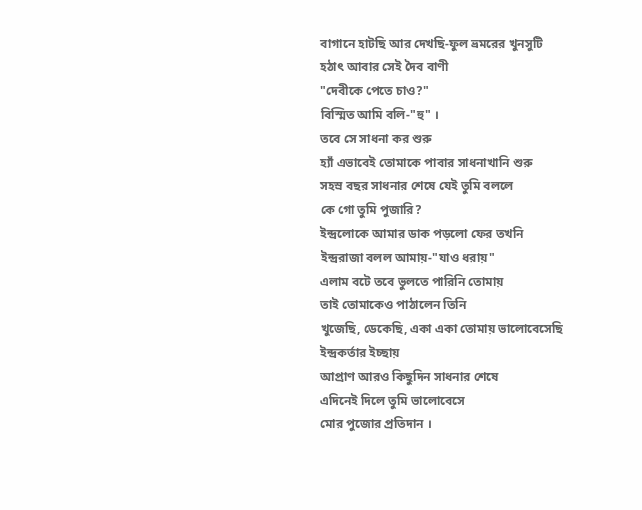বাগানে হাটছি আর দেখছি-ফুল ভ্রমরের খুনসুটি
হঠাৎ আবার সেই দৈব বাণী
"দেবীকে পেতে চাও?"
বিস্মিত আমি বলি-"হু" ।
তবে সে সাধনা কর শুরু
হ্যাঁ এভাবেই তোমাকে পাবার সাধনাখানি শুরু
সহস্র বছর সাধনার শেষে যেই তুমি বললে
কে গো তুমি পুজারি?
ইন্দ্রলোকে আমার ডাক পড়লো ফের তখনি
ইন্দ্ররাজা বলল আমায়-"যাও ধরায়"
এলাম বটে তবে ভুলতে পারিনি তোমায়
তাই তোমাকেও পাঠালেন তিনি
খুজেছি, ডেকে‍ছি, একা একা তোমায় ভালোবেসেছি
ইন্দ্রকর্তার ইচ্ছায়
আপ্রাণ আরও কিছুদিন সাধনার শেষে
এদিনেই দিলে তুমি ভালোবেসে
মোর পুজোর প্রতিদান ।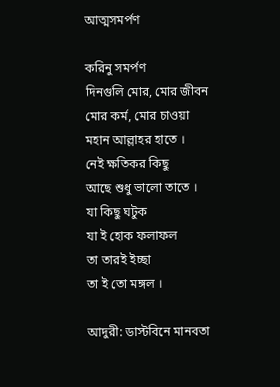আত্মসমর্পণ

করিনু সমর্পণ
দিনগুলি মোর, মোর জীবন
মোর কর্ম, মোর চাওয়া
মহান আল্লাহর হাতে ।
নেই ক্ষতিকর কিছু
আছে শুধু ভালো তাতে ।
যা কিছু ঘটুক
যা ই হোক ফলাফল
তা তারই ইচ্ছা
তা ই তো মঙ্গল ।

আদুরী: ডাস্টবিনে মানবতা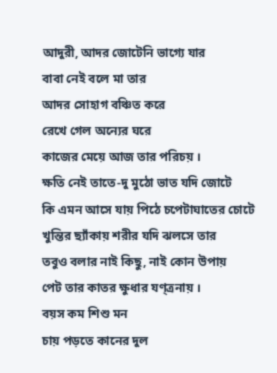আদুরী, আদর জোটেনি ভাগ্যে যার
বাবা নেই বলে মা তার
আদর সোহাগ বঞ্চিত করে
রেখে গেল অন্যের ঘরে
কাজের মেয়ে আজ তার পরিচয় ।
ক্ষতি নেই তাতে-দু মুঠো ভাত যদি জোটে
কি এমন আসে যায় পিঠে চপেটাঘাতের চোটে
খুন্তির ছ্যাঁকায় শরীর যদি ঝলসে তার
তবুও বলার নাই কিছু, নাই কোন উপায়
পেট তার কাতর ক্ষুধার যণ্ত্রনায় ।
বয়স কম শিশু মন
চায় পড়তে কানের দুল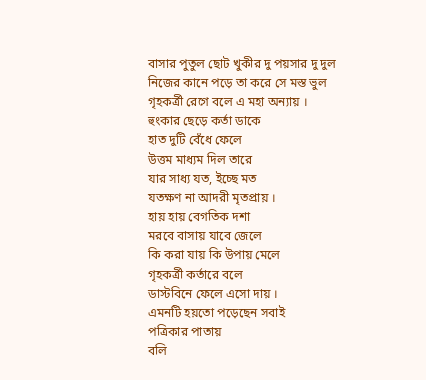বাসার পুতুল ছোট খুকীর দু পয়সার দু দুল
নিজের কানে পড়ে তা করে সে মস্ত ভুল
গৃহকর্ত্রী রেগে বলে এ মহা অন্যায় ।
হুংকার ছেড়ে কর্তা ডাকে
হাত দুটি বেঁধে ফেলে
উত্তম মাধ্যম দিল তারে
যার সাধ্য যত, ইচ্ছে মত
যতক্ষণ না আদরী মৃতপ্রায় ।
হায় হায় বেগতিক দশা
মরবে বাসায় যাবে জেলে
কি করা যায় কি উপায় মেলে
গৃহকর্ত্রী কর্তারে বলে
ডাস্টবিনে ফেলে এসো দায় ।
এমনটি হয়তো পড়েছেন সবাই
পত্রিকার পাতায়
বলি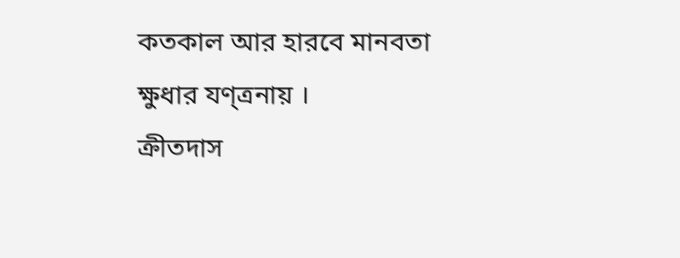কতকাল আর হারবে মানবতা
ক্ষুধার যণ্ত্রনায় ।
ক্রীতদাস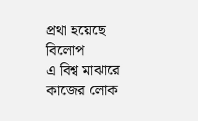প্রথা হয়েছে বিলোপ
এ বিশ্ব মাঝারে
কাজের লোক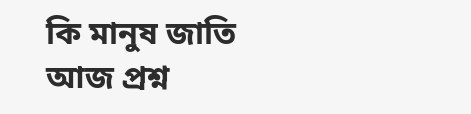কি মানুষ জাতি
আজ প্রশ্ন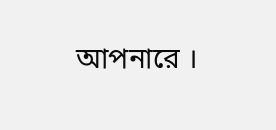আপনারে ।